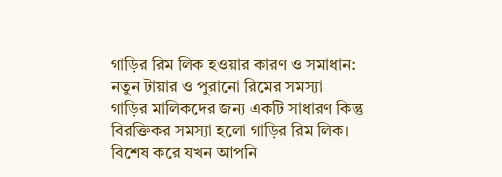গাড়ির রিম লিক হওয়ার কারণ ও সমাধান: নতুন টায়ার ও পুরানো রিমের সমস্যা
গাড়ির মালিকদের জন্য একটি সাধারণ কিন্তু বিরক্তিকর সমস্যা হলো গাড়ির রিম লিক। বিশেষ করে যখন আপনি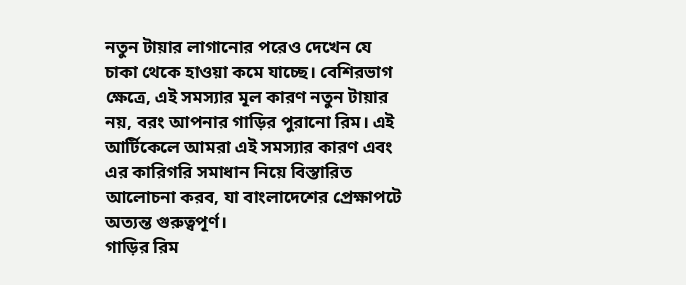নতুন টায়ার লাগানোর পরেও দেখেন যে চাকা থেকে হাওয়া কমে যাচ্ছে। বেশিরভাগ ক্ষেত্রে, এই সমস্যার মূল কারণ নতুন টায়ার নয়, বরং আপনার গাড়ির পুরানো রিম। এই আর্টিকেলে আমরা এই সমস্যার কারণ এবং এর কারিগরি সমাধান নিয়ে বিস্তারিত আলোচনা করব, যা বাংলাদেশের প্রেক্ষাপটে অত্যন্ত গুরুত্বপূর্ণ।
গাড়ির রিম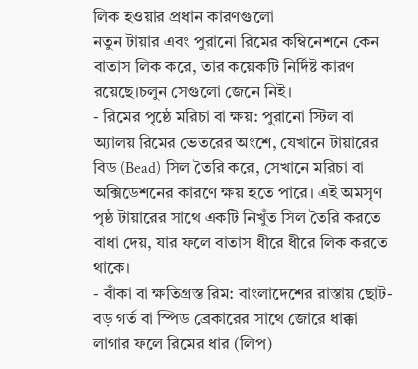লিক হওয়ার প্রধান কারণগুলো
নতুন টায়ার এবং পুরানো রিমের কম্বিনেশনে কেন বাতাস লিক করে, তার কয়েকটি নির্দিষ্ট কারণ রয়েছে।চলুন সেগুলো জেনে নিই।
- রিমের পৃষ্ঠে মরিচা বা ক্ষয়: পুরানো স্টিল বা অ্যালয় রিমের ভেতরের অংশে, যেখানে টায়ারের বিড (Bead) সিল তৈরি করে, সেখানে মরিচা বা অক্সিডেশনের কারণে ক্ষয় হতে পারে। এই অমসৃণ পৃষ্ঠ টায়ারের সাথে একটি নিখুঁত সিল তৈরি করতে বাধা দেয়, যার ফলে বাতাস ধীরে ধীরে লিক করতে থাকে।
- বাঁকা বা ক্ষতিগ্রস্ত রিম: বাংলাদেশের রাস্তায় ছোট-বড় গর্ত বা স্পিড ব্রেকারের সাথে জোরে ধাক্কা লাগার ফলে রিমের ধার (লিপ)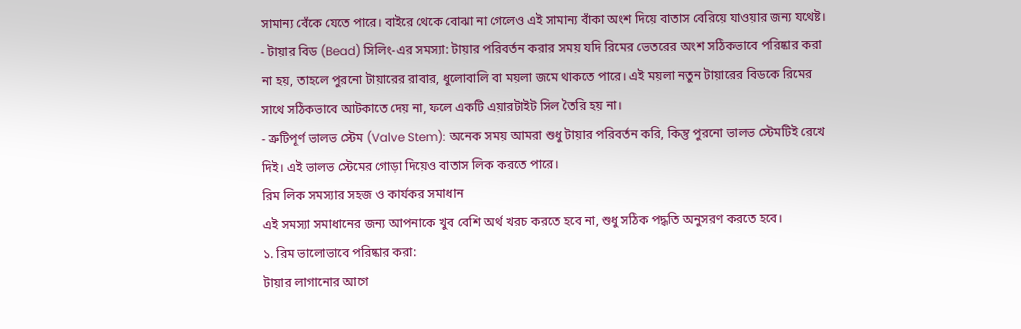সামান্য বেঁকে যেতে পারে। বাইরে থেকে বোঝা না গেলেও এই সামান্য বাঁকা অংশ দিয়ে বাতাস বেরিয়ে যাওয়ার জন্য যথেষ্ট।
- টায়ার বিড (Bead) সিলিং-এর সমস্যা: টায়ার পরিবর্তন করার সময় যদি রিমের ভেতরের অংশ সঠিকভাবে পরিষ্কার করা না হয়, তাহলে পুরনো টায়ারের রাবার, ধুলোবালি বা ময়লা জমে থাকতে পারে। এই ময়লা নতুন টায়ারের বিডকে রিমের সাথে সঠিকভাবে আটকাতে দেয় না, ফলে একটি এয়ারটাইট সিল তৈরি হয় না।
- ত্রুটিপূর্ণ ভালভ স্টেম (Valve Stem): অনেক সময় আমরা শুধু টায়ার পরিবর্তন করি, কিন্তু পুরনো ভালভ স্টেমটিই রেখে দিই। এই ভালভ স্টেমের গোড়া দিয়েও বাতাস লিক করতে পারে।
রিম লিক সমস্যার সহজ ও কার্যকর সমাধান
এই সমস্যা সমাধানের জন্য আপনাকে খুব বেশি অর্থ খরচ করতে হবে না, শুধু সঠিক পদ্ধতি অনুসরণ করতে হবে।
১. রিম ভালোভাবে পরিষ্কার করা:
টায়ার লাগানোর আগে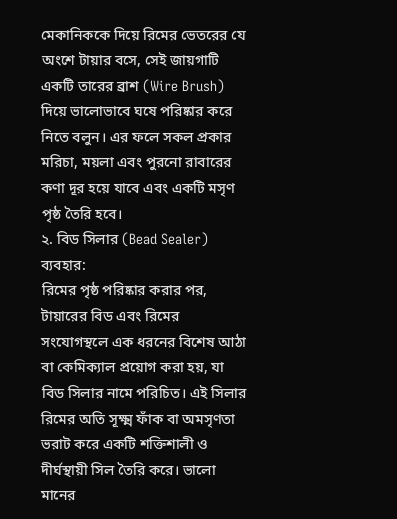মেকানিককে দিয়ে রিমের ভেতরের যে অংশে টায়ার বসে, সেই জায়গাটি একটি তারের ব্রাশ (Wire Brush) দিয়ে ভালোভাবে ঘষে পরিষ্কার করে নিতে বলুন। এর ফলে সকল প্রকার মরিচা, ময়লা এবং পুরনো রাবারের কণা দূর হয়ে যাবে এবং একটি মসৃণ পৃষ্ঠ তৈরি হবে।
২. বিড সিলার (Bead Sealer) ব্যবহার:
রিমের পৃষ্ঠ পরিষ্কার করার পর, টায়ারের বিড এবং রিমের সংযোগস্থলে এক ধরনের বিশেষ আঠা বা কেমিক্যাল প্রয়োগ করা হয়, যা বিড সিলার নামে পরিচিত। এই সিলার রিমের অতি সূক্ষ্ম ফাঁক বা অমসৃণতা ভরাট করে একটি শক্তিশালী ও দীর্ঘস্থায়ী সিল তৈরি করে। ভালো মানের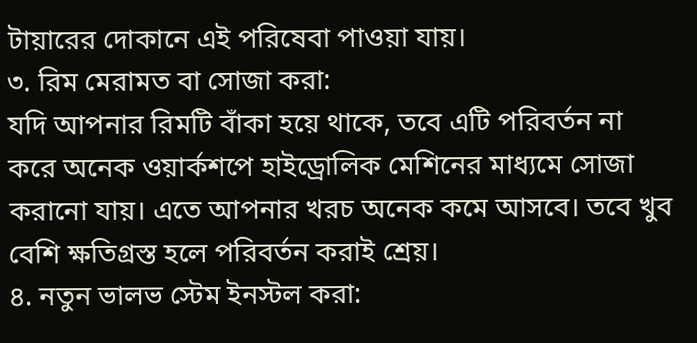টায়ারের দোকানে এই পরিষেবা পাওয়া যায়।
৩. রিম মেরামত বা সোজা করা:
যদি আপনার রিমটি বাঁকা হয়ে থাকে, তবে এটি পরিবর্তন না করে অনেক ওয়ার্কশপে হাইড্রোলিক মেশিনের মাধ্যমে সোজা করানো যায়। এতে আপনার খরচ অনেক কমে আসবে। তবে খুব বেশি ক্ষতিগ্রস্ত হলে পরিবর্তন করাই শ্রেয়।
৪. নতুন ভালভ স্টেম ইনস্টল করা: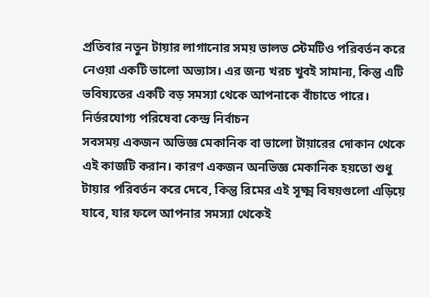প্রতিবার নতুন টায়ার লাগানোর সময় ভালভ স্টেমটিও পরিবর্তন করে নেওয়া একটি ভালো অভ্যাস। এর জন্য খরচ খুবই সামান্য, কিন্তু এটি ভবিষ্যতের একটি বড় সমস্যা থেকে আপনাকে বাঁচাতে পারে।
নির্ভরযোগ্য পরিষেবা কেন্দ্র নির্বাচন
সবসময় একজন অভিজ্ঞ মেকানিক বা ভালো টায়ারের দোকান থেকে এই কাজটি করান। কারণ একজন অনভিজ্ঞ মেকানিক হয়তো শুধু টায়ার পরিবর্তন করে দেবে, কিন্তু রিমের এই সূক্ষ্ম বিষয়গুলো এড়িয়ে যাবে, যার ফলে আপনার সমস্যা থেকেই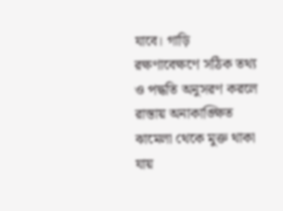যাবে। গাড়ি রক্ষণাবেক্ষণে সঠিক তথ্য ও পদ্ধতি অনুসরণ করলে রাস্তায় অনাকাঙ্ক্ষিত ঝামেলা থেকে মুক্ত থাকা যায়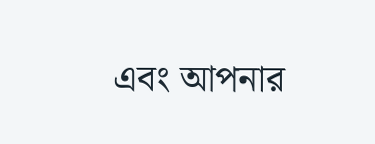এবং আপনার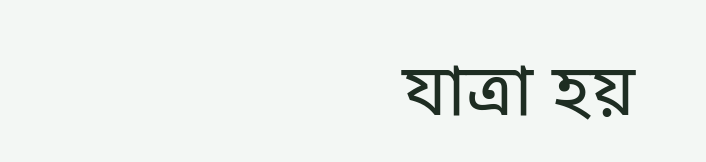যাত্রা হয়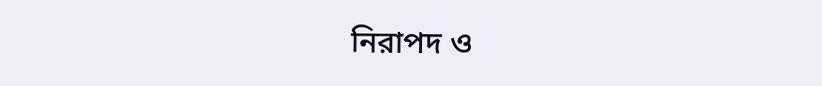নিরাপদ ও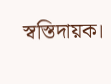স্বস্তিদায়ক।